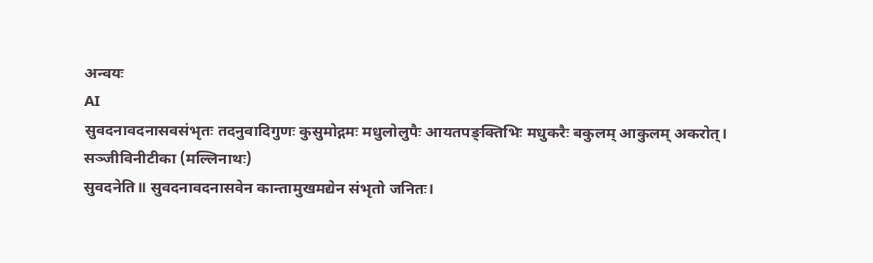अन्वयः
AI
सुवदनावदनासवसंभृतः तदनुवादिगुणः कुसुमोद्गमः मधुलोलुपैः आयतपङ्क्तिभिः मधुकरैः बकुलम् आकुलम् अकरोत्।
सञ्जीविनीटीका (मल्लिनाथः)
सुवदनेति॥ सुवदनावदनासवेन कान्तामुखमद्येन संभृतो जनितः।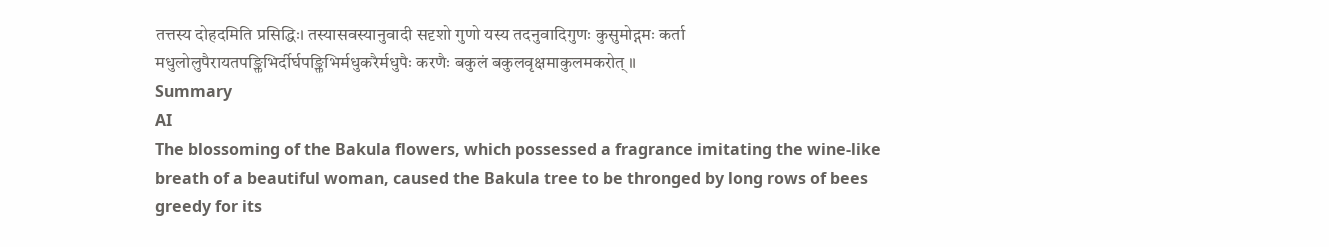तत्तस्य दोहदमिति प्रसिद्धिः। तस्यासवस्यानुवादी सदृशो गुणो यस्य तदनुवादिगुणः कुसुमोद्गमः कर्ता मधुलोलुपैरायतपङ्क्तिभिर्दीर्घपङ्क्तिभिर्मधुकरैर्मधुपैः करणैः बकुलं बकुलवृक्षमाकुलमकरोत् ॥
Summary
AI
The blossoming of the Bakula flowers, which possessed a fragrance imitating the wine-like breath of a beautiful woman, caused the Bakula tree to be thronged by long rows of bees greedy for its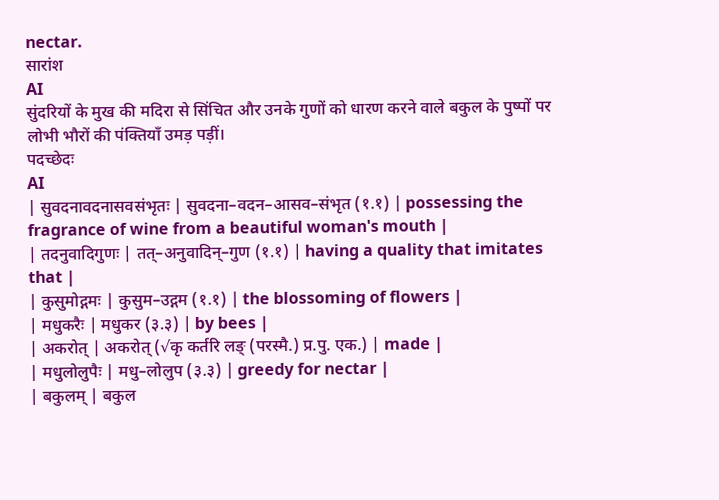nectar.
सारांश
AI
सुंदरियों के मुख की मदिरा से सिंचित और उनके गुणों को धारण करने वाले बकुल के पुष्पों पर लोभी भौरों की पंक्तियाँ उमड़ पड़ीं।
पदच्छेदः
AI
| सुवदनावदनासवसंभृतः | सुवदना–वदन–आसव–संभृत (१.१) | possessing the fragrance of wine from a beautiful woman's mouth |
| तदनुवादिगुणः | तत्–अनुवादिन्–गुण (१.१) | having a quality that imitates that |
| कुसुमोद्गमः | कुसुम–उद्गम (१.१) | the blossoming of flowers |
| मधुकरैः | मधुकर (३.३) | by bees |
| अकरोत् | अकरोत् (√कृ कर्तरि लङ् (परस्मै.) प्र.पु. एक.) | made |
| मधुलोलुपैः | मधु–लोलुप (३.३) | greedy for nectar |
| बकुलम् | बकुल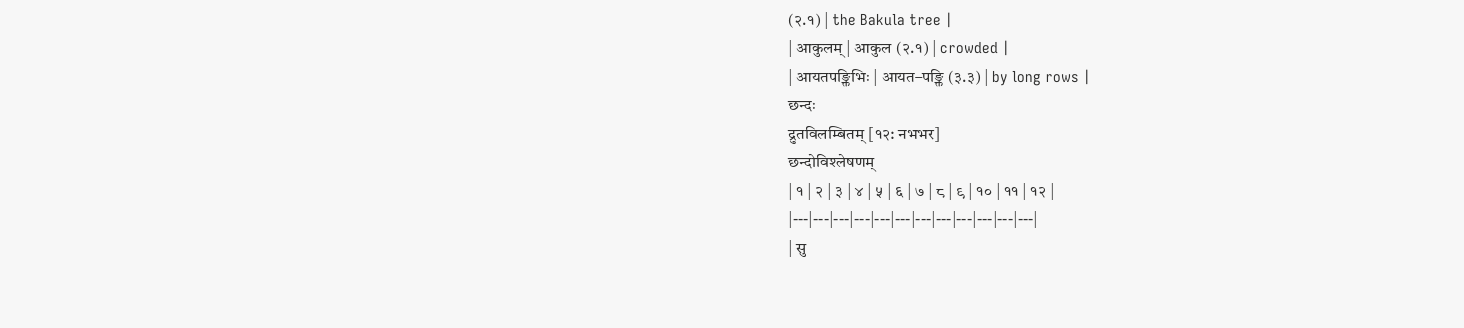(२.१) | the Bakula tree |
| आकुलम् | आकुल (२.१) | crowded |
| आयतपङ्क्तिभिः | आयत–पङ्क्ति (३.३) | by long rows |
छन्दः
द्रुतविलम्बितम् [१२: नभभर]
छन्दोविश्लेषणम्
| १ | २ | ३ | ४ | ५ | ६ | ७ | ८ | ९ | १० | ११ | १२ |
|---|---|---|---|---|---|---|---|---|---|---|---|
| सु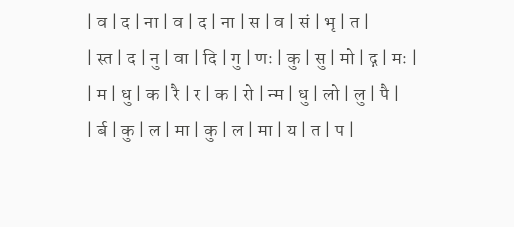| व | द | ना | व | द | ना | स | व | सं | भृ | त |
| स्त | द | नु | वा | दि | गु | णः | कु | सु | मो | द्ग | मः |
| म | धु | क | रै | र | क | रो | न्म | धु | लो | लु | पै |
| र्ब | कु | ल | मा | कु | ल | मा | य | त | प |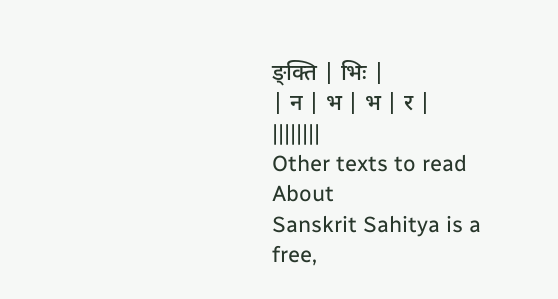ङ्क्ति | भिः |
| न | भ | भ | र | ||||||||
Other texts to read
About
Sanskrit Sahitya is a free,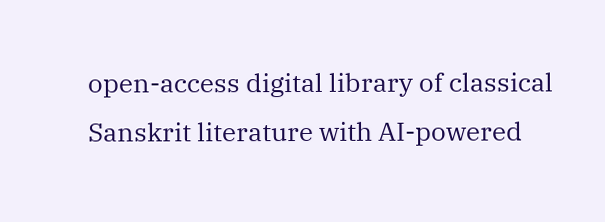open-access digital library of classical Sanskrit literature with AI-powered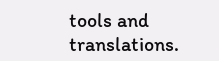tools and translations.